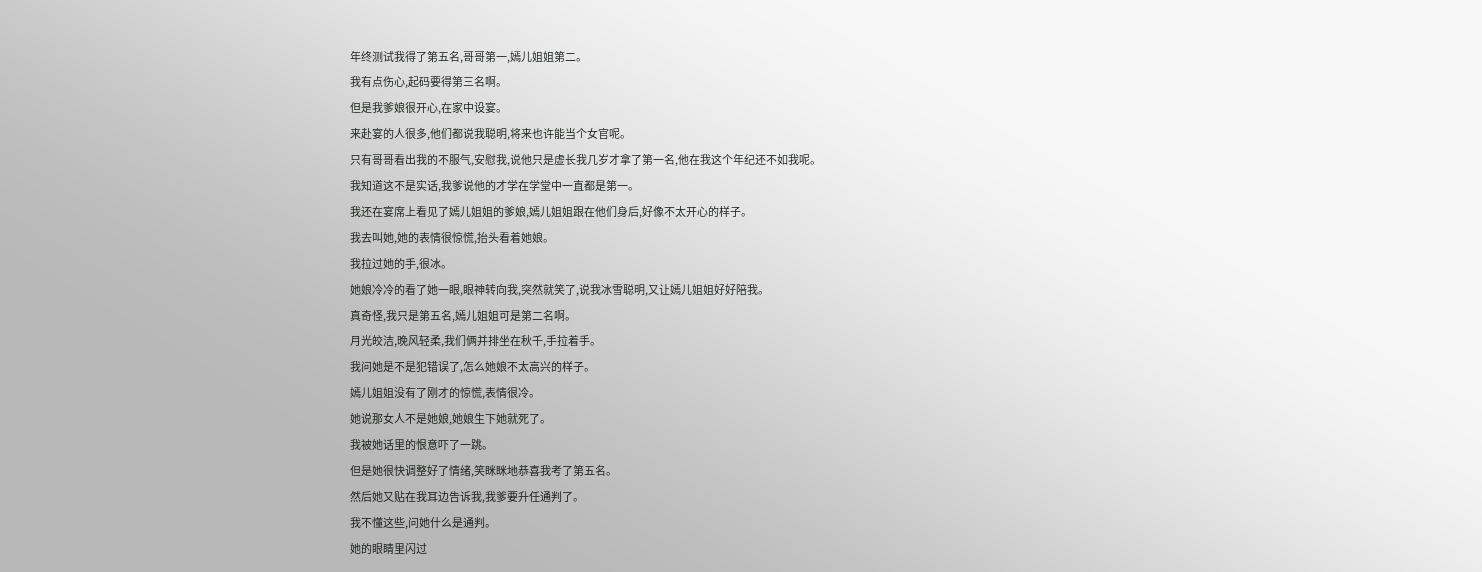年终测试我得了第五名,哥哥第一,嫣儿姐姐第二。
我有点伤心,起码要得第三名啊。
但是我爹娘很开心,在家中设宴。
来赴宴的人很多,他们都说我聪明,将来也许能当个女官呢。
只有哥哥看出我的不服气,安慰我,说他只是虚长我几岁才拿了第一名,他在我这个年纪还不如我呢。
我知道这不是实话,我爹说他的才学在学堂中一直都是第一。
我还在宴席上看见了嫣儿姐姐的爹娘,嫣儿姐姐跟在他们身后,好像不太开心的样子。
我去叫她,她的表情很惊慌,抬头看着她娘。
我拉过她的手,很冰。
她娘冷冷的看了她一眼,眼神转向我,突然就笑了,说我冰雪聪明,又让嫣儿姐姐好好陪我。
真奇怪,我只是第五名,嫣儿姐姐可是第二名啊。
月光皎洁,晚风轻柔,我们俩并排坐在秋千,手拉着手。
我问她是不是犯错误了,怎么她娘不太高兴的样子。
嫣儿姐姐没有了刚才的惊慌,表情很冷。
她说那女人不是她娘,她娘生下她就死了。
我被她话里的恨意吓了一跳。
但是她很快调整好了情绪,笑眯眯地恭喜我考了第五名。
然后她又贴在我耳边告诉我,我爹要升任通判了。
我不懂这些,问她什么是通判。
她的眼睛里闪过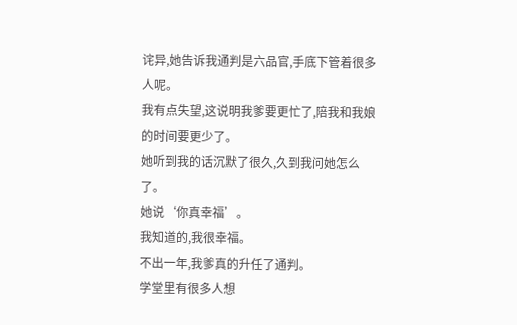诧异,她告诉我通判是六品官,手底下管着很多人呢。
我有点失望,这说明我爹要更忙了,陪我和我娘的时间要更少了。
她听到我的话沉默了很久,久到我问她怎么了。
她说‘你真幸福’。
我知道的,我很幸福。
不出一年,我爹真的升任了通判。
学堂里有很多人想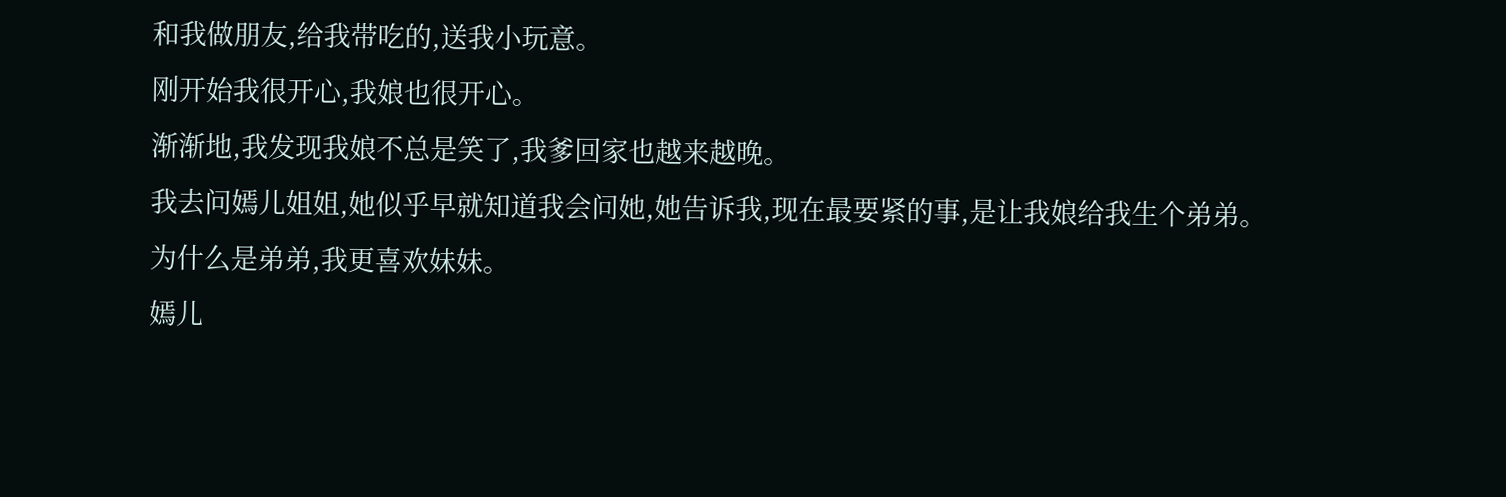和我做朋友,给我带吃的,送我小玩意。
刚开始我很开心,我娘也很开心。
渐渐地,我发现我娘不总是笑了,我爹回家也越来越晚。
我去问嫣儿姐姐,她似乎早就知道我会问她,她告诉我,现在最要紧的事,是让我娘给我生个弟弟。
为什么是弟弟,我更喜欢妹妹。
嫣儿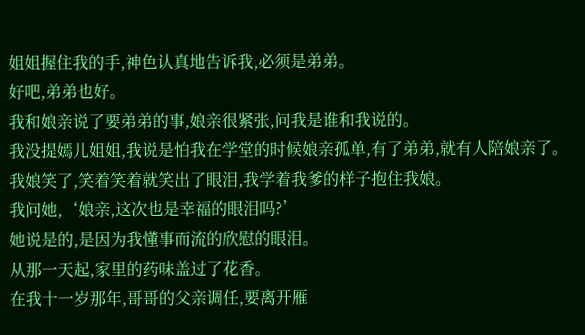姐姐握住我的手,神色认真地告诉我,必须是弟弟。
好吧,弟弟也好。
我和娘亲说了要弟弟的事,娘亲很紧张,问我是谁和我说的。
我没提嫣儿姐姐,我说是怕我在学堂的时候娘亲孤单,有了弟弟,就有人陪娘亲了。
我娘笑了,笑着笑着就笑出了眼泪,我学着我爹的样子抱住我娘。
我问她,‘娘亲,这次也是幸福的眼泪吗?’
她说是的,是因为我懂事而流的欣慰的眼泪。
从那一天起,家里的药味盖过了花香。
在我十一岁那年,哥哥的父亲调任,要离开雁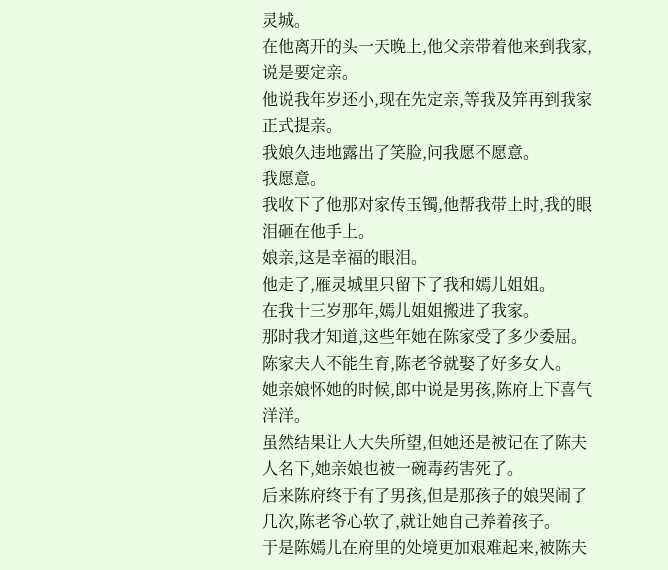灵城。
在他离开的头一天晚上,他父亲带着他来到我家,说是要定亲。
他说我年岁还小,现在先定亲,等我及笄再到我家正式提亲。
我娘久违地露出了笑脸,问我愿不愿意。
我愿意。
我收下了他那对家传玉镯,他帮我带上时,我的眼泪砸在他手上。
娘亲,这是幸福的眼泪。
他走了,雁灵城里只留下了我和嫣儿姐姐。
在我十三岁那年,嫣儿姐姐搬进了我家。
那时我才知道,这些年她在陈家受了多少委屈。
陈家夫人不能生育,陈老爷就娶了好多女人。
她亲娘怀她的时候,郎中说是男孩,陈府上下喜气洋洋。
虽然结果让人大失所望,但她还是被记在了陈夫人名下,她亲娘也被一碗毒药害死了。
后来陈府终于有了男孩,但是那孩子的娘哭闹了几次,陈老爷心软了,就让她自己养着孩子。
于是陈嫣儿在府里的处境更加艰难起来,被陈夫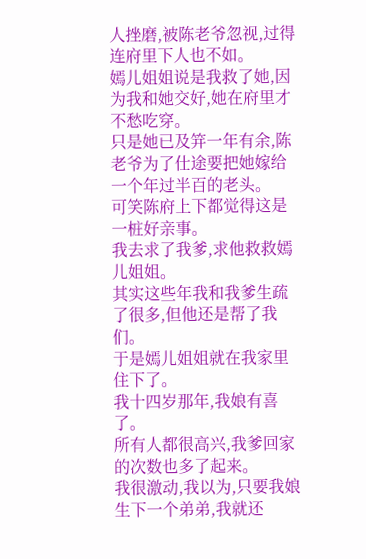人挫磨,被陈老爷忽视,过得连府里下人也不如。
嫣儿姐姐说是我救了她,因为我和她交好,她在府里才不愁吃穿。
只是她已及笄一年有余,陈老爷为了仕途要把她嫁给一个年过半百的老头。
可笑陈府上下都觉得这是一桩好亲事。
我去求了我爹,求他救救嫣儿姐姐。
其实这些年我和我爹生疏了很多,但他还是帮了我们。
于是嫣儿姐姐就在我家里住下了。
我十四岁那年,我娘有喜了。
所有人都很高兴,我爹回家的次数也多了起来。
我很激动,我以为,只要我娘生下一个弟弟,我就还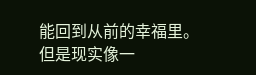能回到从前的幸福里。
但是现实像一